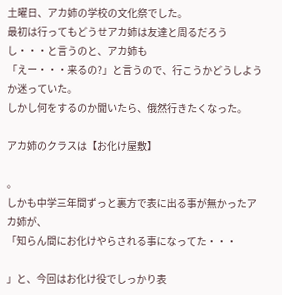土曜日、アカ姉の学校の文化祭でした。
最初は行ってもどうせアカ姉は友達と周るだろうし・・・と言うのと、アカ姉も
「えー・・・来るの?」と言うので、行こうかどうしようか迷っていた。
しかし何をするのか聞いたら、俄然行きたくなった。

アカ姉のクラスは【お化け屋敷】

。
しかも中学三年間ずっと裏方で表に出る事が無かったアカ姉が、
「知らん間にお化けやらされる事になってた・・・

」と、今回はお化け役でしっかり表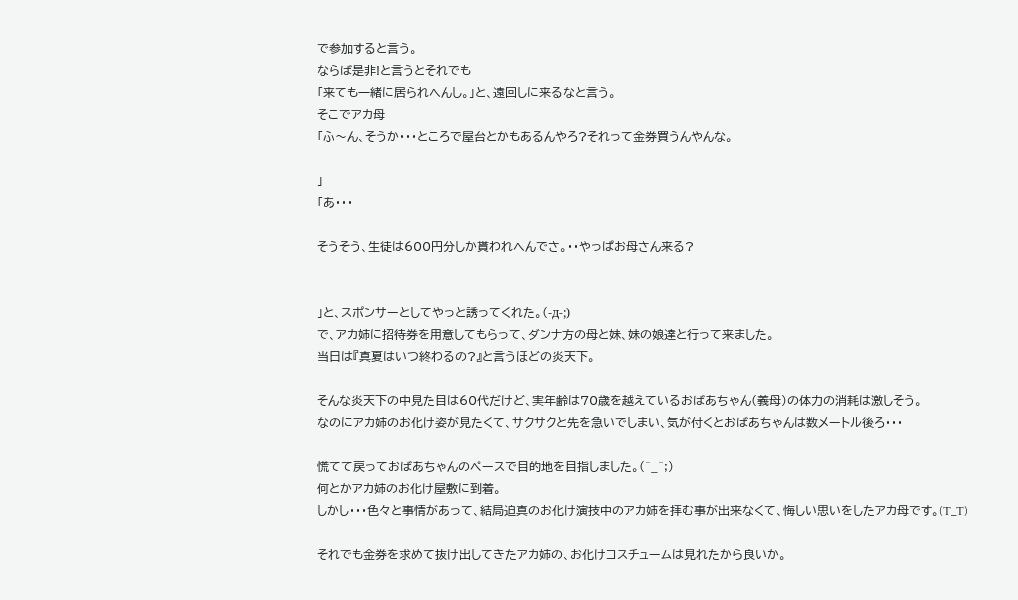で参加すると言う。
ならば是非!と言うとそれでも
「来ても一緒に居られへんし。」と、遠回しに来るなと言う。
そこでアカ母
「ふ〜ん、そうか・・・ところで屋台とかもあるんやろ?それって金券買うんやんな。

」
「あ・・・

そうそう、生徒は600円分しか貰われへんでさ。・・やっぱお母さん来る?


」と、スポンサーとしてやっと誘ってくれた。(-д-;)
で、アカ姉に招待券を用意してもらって、ダンナ方の母と妹、妹の娘達と行って来ました。
当日は『真夏はいつ終わるの?』と言うほどの炎天下。

そんな炎天下の中見た目は60代だけど、実年齢は70歳を越えているおばあちゃん(義母)の体力の消耗は激しそう。
なのにアカ姉のお化け姿が見たくて、サクサクと先を急いでしまい、気が付くとおばあちゃんは数メートル後ろ・・・

慌てて戻っておばあちゃんのペースで目的地を目指しました。(^_^;)
何とかアカ姉のお化け屋敷に到着。
しかし・・・色々と事情があって、結局迫真のお化け演技中のアカ姉を拝む事が出来なくて、悔しい思いをしたアカ母です。(T_T)

それでも金券を求めて抜け出してきたアカ姉の、お化けコスチュームは見れたから良いか。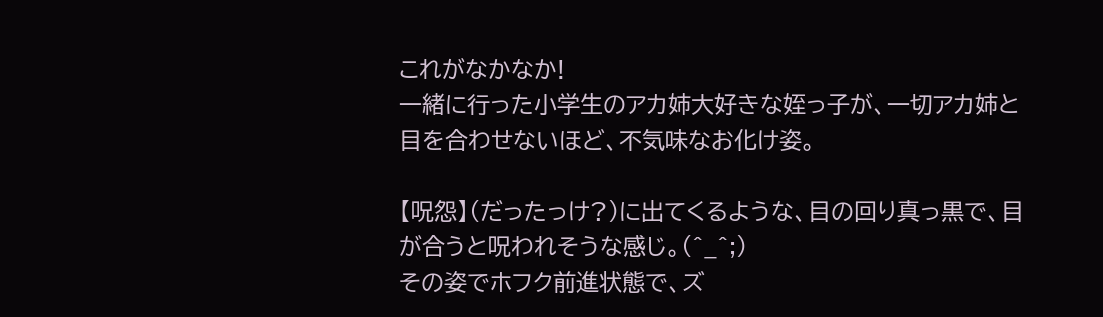これがなかなか!
一緒に行った小学生のアカ姉大好きな姪っ子が、一切アカ姉と目を合わせないほど、不気味なお化け姿。

【呪怨】(だったっけ?)に出てくるような、目の回り真っ黒で、目が合うと呪われそうな感じ。(^_^;)
その姿でホフク前進状態で、ズ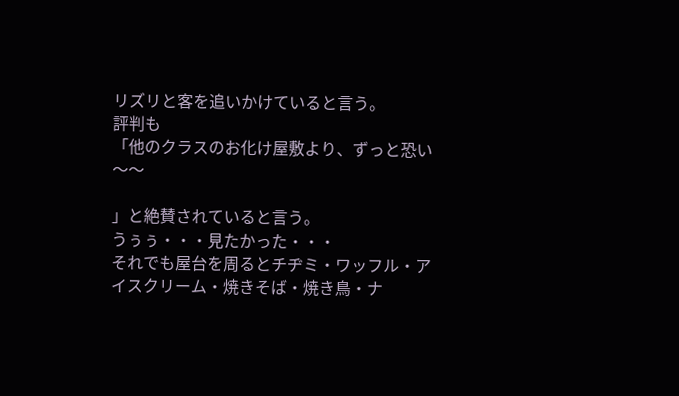リズリと客を追いかけていると言う。
評判も
「他のクラスのお化け屋敷より、ずっと恐い〜〜

」と絶賛されていると言う。
うぅぅ・・・見たかった・・・
それでも屋台を周るとチヂミ・ワッフル・アイスクリーム・焼きそば・焼き鳥・ナ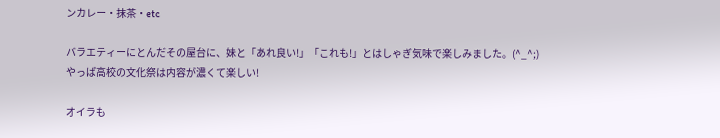ンカレー・抹茶・etc

バラエティーにとんだその屋台に、妹と「あれ良い!」「これも!」とはしゃぎ気味で楽しみました。(^_^;)
やっぱ高校の文化祭は内容が濃くて楽しい!

オイラも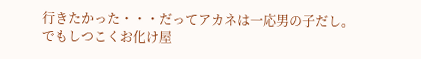行きたかった・・・だってアカネは一応男の子だし。
でもしつこくお化け屋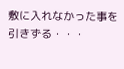敷に入れなかった事を引きずる・・・